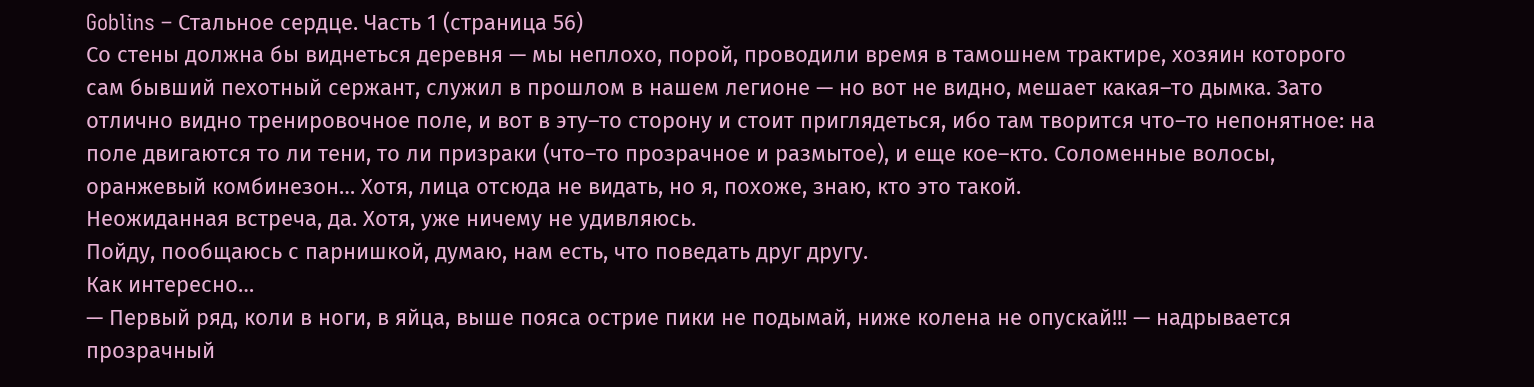Goblins – Стальное сердце. Часть 1 (страница 56)
Со стены должна бы виднеться деревня — мы неплохо, порой, проводили время в тамошнем трактире, хозяин которого сам бывший пехотный сержант, служил в прошлом в нашем легионе — но вот не видно, мешает какая–то дымка. Зато отлично видно тренировочное поле, и вот в эту–то сторону и стоит приглядеться, ибо там творится что–то непонятное: на поле двигаются то ли тени, то ли призраки (что–то прозрачное и размытое), и еще кое–кто. Соломенные волосы, оранжевый комбинезон… Хотя, лица отсюда не видать, но я, похоже, знаю, кто это такой.
Неожиданная встреча, да. Хотя, уже ничему не удивляюсь.
Пойду, пообщаюсь с парнишкой, думаю, нам есть, что поведать друг другу.
Как интересно…
— Первый ряд, коли в ноги, в яйца, выше пояса острие пики не подымай, ниже колена не опускай!!! — надрывается прозрачный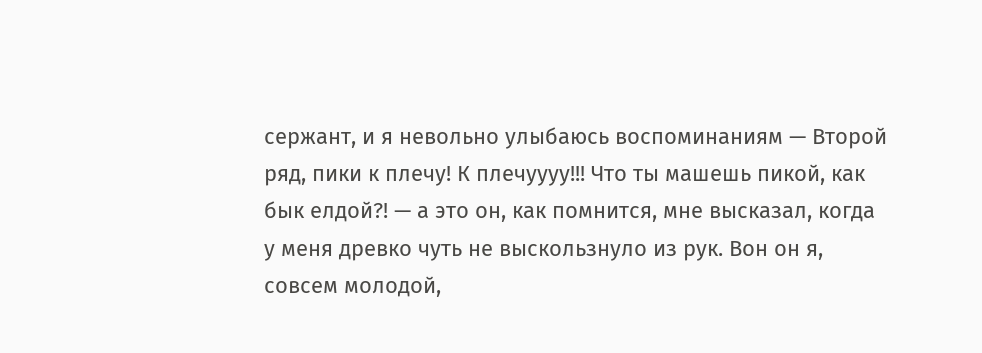сержант, и я невольно улыбаюсь воспоминаниям — Второй ряд, пики к плечу! К плечуууу!!! Что ты машешь пикой, как бык елдой?! — а это он, как помнится, мне высказал, когда у меня древко чуть не выскользнуло из рук. Вон он я, совсем молодой,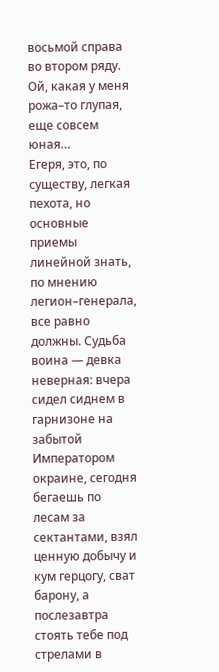восьмой справа во втором ряду. Ой, какая у меня рожа–то глупая, еще совсем юная…
Егеря, это, по существу, легкая пехота, но основные приемы линейной знать, по мнению легион–генерала, все равно должны. Судьба воина — девка неверная: вчера сидел сиднем в гарнизоне на забытой Императором окраине, сегодня бегаешь по лесам за сектантами, взял ценную добычу и кум герцогу, сват барону, а послезавтра стоять тебе под стрелами в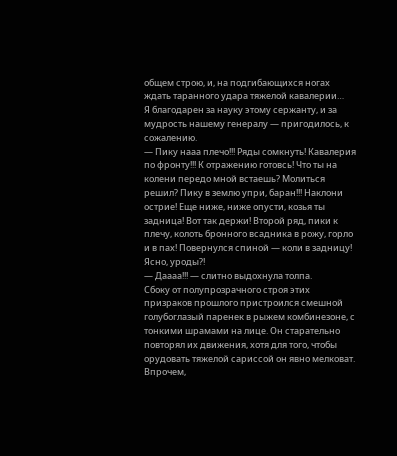общем строю, и, на подгибающихся ногах ждать таранного удара тяжелой кавалерии…
Я благодарен за науку этому сержанту, и за мудрость нашему генералу — пригодилось, к сожалению.
— Пику нааа плечо!!! Ряды сомкнуть! Кавалерия по фронту!!! К отражению готовсь! Что ты на колени передо мной встаешь? Молиться решил? Пику в землю упри, баран!!! Наклони острие! Еще ниже, ниже опусти, козья ты задница! Вот так держи! Второй ряд, пики к плечу, колоть бронного всадника в рожу, горло и в пах! Повернулся спиной — коли в задницу! Ясно, уроды?!
— Даааа!!! — слитно выдохнула толпа.
Сбоку от полупрозрачного строя этих призраков прошлого пристроился смешной голубоглазый паренек в рыжем комбинезоне, с тонкими шрамами на лице. Он старательно повторял их движения, хотя для того, чтобы орудовать тяжелой сариссой он явно мелковат. Впрочем,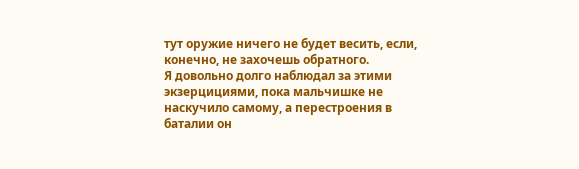тут оружие ничего не будет весить, если, конечно, не захочешь обратного.
Я довольно долго наблюдал за этими экзерцициями, пока мальчишке не наскучило самому, а перестроения в баталии он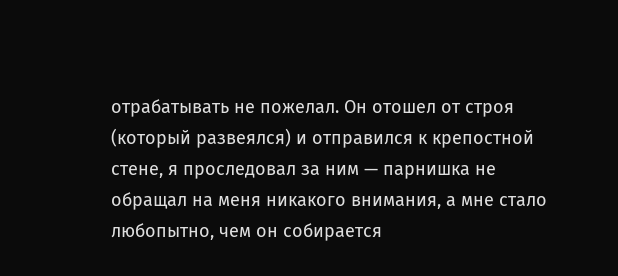отрабатывать не пожелал. Он отошел от строя (который развеялся) и отправился к крепостной стене, я проследовал за ним — парнишка не обращал на меня никакого внимания, а мне стало любопытно, чем он собирается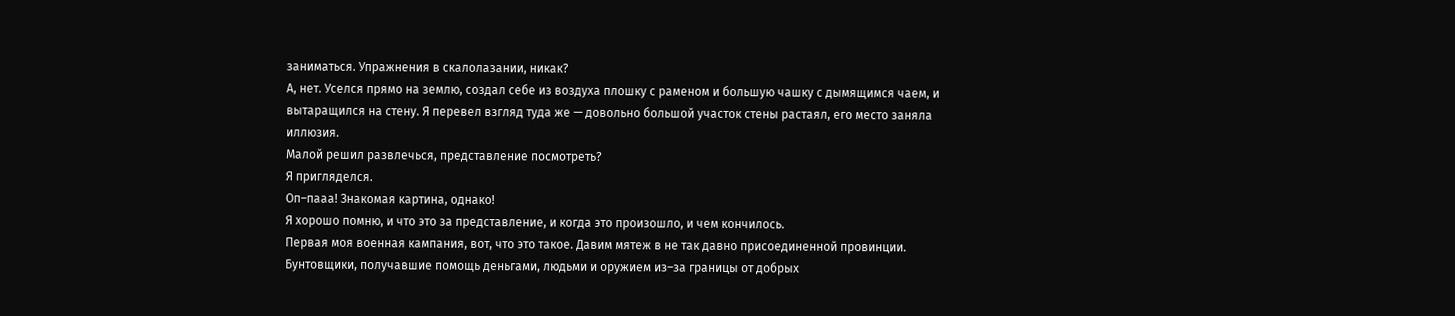заниматься. Упражнения в скалолазании, никак?
А, нет. Уселся прямо на землю, создал себе из воздуха плошку с раменом и большую чашку с дымящимся чаем, и вытаращился на стену. Я перевел взгляд туда же — довольно большой участок стены растаял, его место заняла иллюзия.
Малой решил развлечься, представление посмотреть?
Я пригляделся.
Оп–пааа! Знакомая картина, однако!
Я хорошо помню, и что это за представление, и когда это произошло, и чем кончилось.
Первая моя военная кампания, вот, что это такое. Давим мятеж в не так давно присоединенной провинции. Бунтовщики, получавшие помощь деньгами, людьми и оружием из–за границы от добрых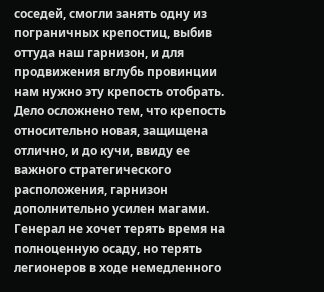соседей, смогли занять одну из пограничных крепостиц, выбив оттуда наш гарнизон, и для продвижения вглубь провинции нам нужно эту крепость отобрать. Дело осложнено тем, что крепость относительно новая, защищена отлично, и до кучи, ввиду ее важного стратегического расположения, гарнизон дополнительно усилен магами. Генерал не хочет терять время на полноценную осаду, но терять легионеров в ходе немедленного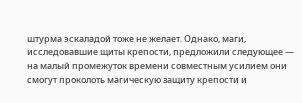штурма эскаладой тоже не желает. Однако, маги, исследовавшие щиты крепости, предложили следующее — на малый промежуток времени совместным усилием они смогут проколоть магическую защиту крепости и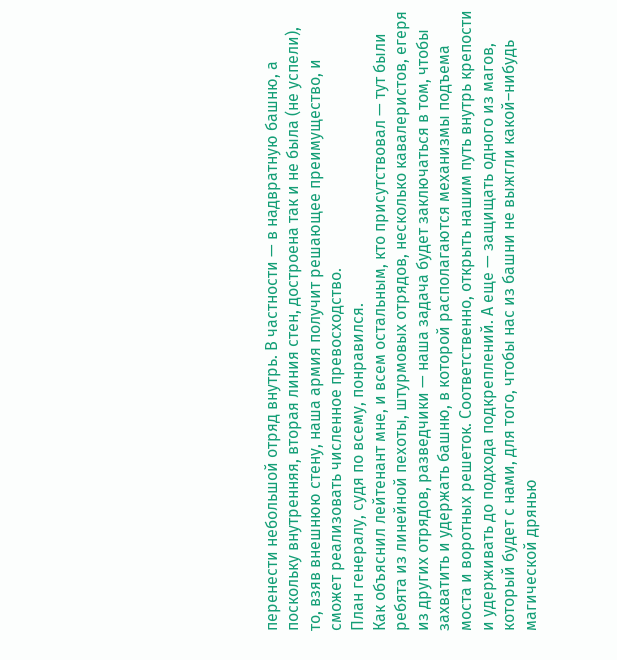перенести небольшой отряд внутрь. В частности — в надвратную башню, а поскольку внутренняя, вторая линия стен, достроена так и не была (не успели), то, взяв внешнюю стену, наша армия получит решающее преимущество, и сможет реализовать численное превосходство.
План генералу, судя по всему, понравился.
Как объяснил лейтенант мне, и всем остальным, кто присутствовал — тут были ребята из линейной пехоты, штурмовых отрядов, несколько кавалеристов, егеря из других отрядов, разведчики — наша задача будет заключаться в том, чтобы захватить и удержать башню, в которой располагаются механизмы подъема моста и воротных решеток. Соответственно, открыть нашим путь внутрь крепости и удерживать до подхода подкреплений. А еще — защищать одного из магов, который будет с нами, для того, чтобы нас из башни не выжгли какой–нибудь магической дрянью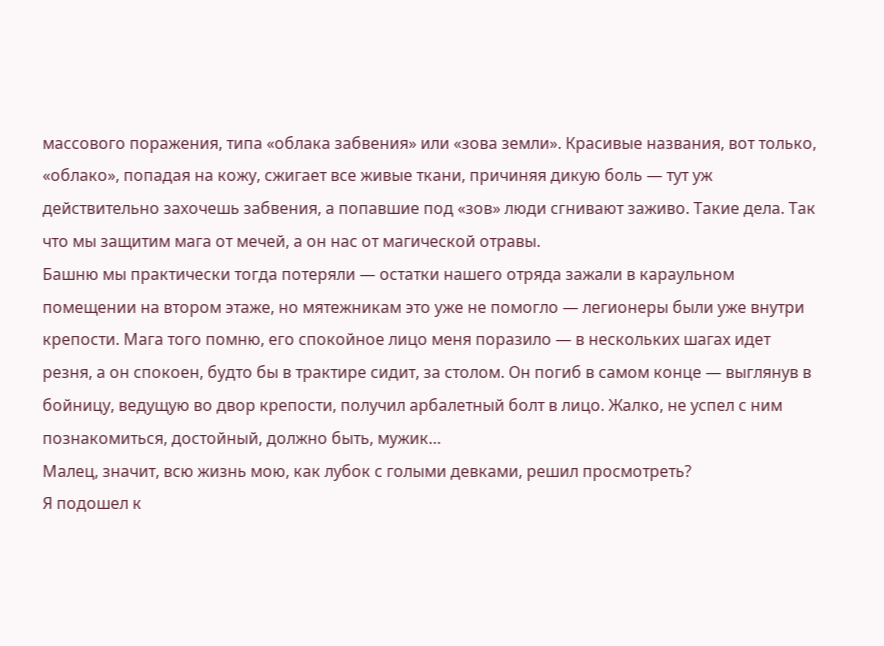массового поражения, типа «облака забвения» или «зова земли». Красивые названия, вот только, «облако», попадая на кожу, сжигает все живые ткани, причиняя дикую боль — тут уж действительно захочешь забвения, а попавшие под «зов» люди сгнивают заживо. Такие дела. Так что мы защитим мага от мечей, а он нас от магической отравы.
Башню мы практически тогда потеряли — остатки нашего отряда зажали в караульном помещении на втором этаже, но мятежникам это уже не помогло — легионеры были уже внутри крепости. Мага того помню, его спокойное лицо меня поразило — в нескольких шагах идет резня, а он спокоен, будто бы в трактире сидит, за столом. Он погиб в самом конце — выглянув в бойницу, ведущую во двор крепости, получил арбалетный болт в лицо. Жалко, не успел с ним познакомиться, достойный, должно быть, мужик…
Малец, значит, всю жизнь мою, как лубок с голыми девками, решил просмотреть?
Я подошел к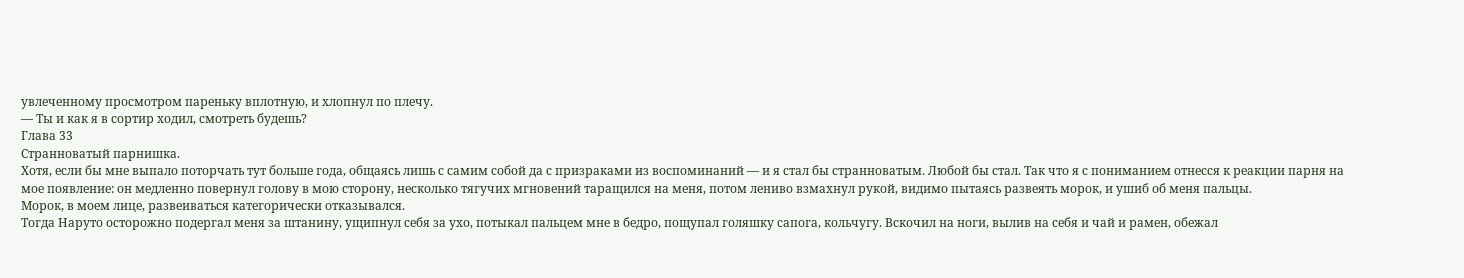увлеченному просмотром пареньку вплотную, и хлопнул по плечу.
— Ты и как я в сортир ходил, смотреть будешь?
Глава 33
Странноватый парнишка.
Хотя, если бы мне выпало поторчать тут больше года, общаясь лишь с самим собой да с призраками из воспоминаний — и я стал бы странноватым. Любой бы стал. Так что я с пониманием отнесся к реакции парня на мое появление: он медленно повернул голову в мою сторону, несколько тягучих мгновений таращился на меня, потом лениво взмахнул рукой, видимо пытаясь развеять морок, и ушиб об меня пальцы.
Морок, в моем лице, развеиваться категорически отказывался.
Тогда Наруто осторожно подергал меня за штанину, ущипнул себя за ухо, потыкал пальцем мне в бедро, пощупал голяшку сапога, кольчугу. Вскочил на ноги, вылив на себя и чай и рамен, обежал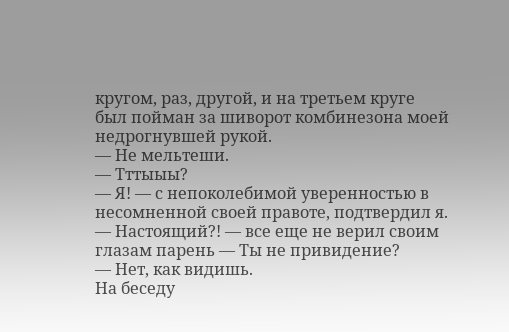кругом, раз, другой, и на третьем круге был пойман за шиворот комбинезона моей недрогнувшей рукой.
— Не мельтеши.
— Тттыыы?
— Я! — с непоколебимой уверенностью в несомненной своей правоте, подтвердил я.
— Настоящий?! — все еще не верил своим глазам парень — Ты не привидение?
— Нет, как видишь.
На беседу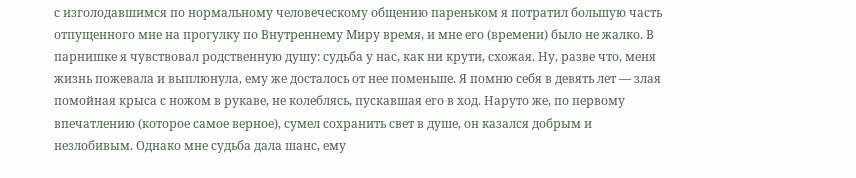с изголодавшимся по нормальному человеческому общению пареньком я потратил большую часть отпущенного мне на прогулку по Внутреннему Миру время, и мне его (времени) было не жалко. В парнишке я чувствовал родственную душу: судьба у нас, как ни крути, схожая. Ну, разве что, меня жизнь пожевала и выплюнула, ему же досталось от нее поменьше. Я помню себя в девять лет — злая помойная крыса с ножом в рукаве, не колеблясь, пускавшая его в ход. Наруто же, по первому впечатлению (которое самое верное), сумел сохранить свет в душе, он казался добрым и незлобивым. Однако мне судьба дала шанс, ему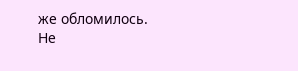же обломилось. Не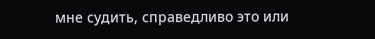мне судить, справедливо это или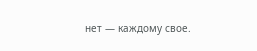нет — каждому свое.